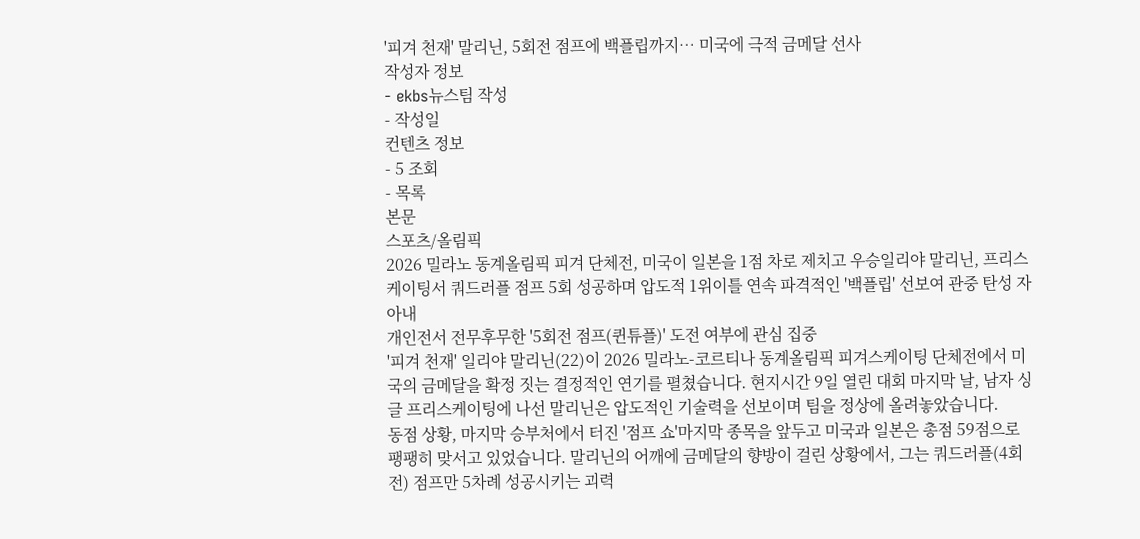'피겨 천재' 말리닌, 5회전 점프에 백플립까지… 미국에 극적 금메달 선사
작성자 정보
- ekbs뉴스팀 작성
- 작성일
컨텐츠 정보
- 5 조회
- 목록
본문
스포츠/올림픽
2026 밀라노 동계올림픽 피겨 단체전, 미국이 일본을 1점 차로 제치고 우승일리야 말리닌, 프리스케이팅서 쿼드러플 점프 5회 성공하며 압도적 1위이틀 연속 파격적인 '백플립' 선보여 관중 탄성 자아내
개인전서 전무후무한 '5회전 점프(퀸튜플)' 도전 여부에 관심 집중
'피겨 천재' 일리야 말리닌(22)이 2026 밀라노-코르티나 동계올림픽 피겨스케이팅 단체전에서 미국의 금메달을 확정 짓는 결정적인 연기를 펼쳤습니다. 현지시간 9일 열린 대회 마지막 날, 남자 싱글 프리스케이팅에 나선 말리닌은 압도적인 기술력을 선보이며 팀을 정상에 올려놓았습니다.
동점 상황, 마지막 승부처에서 터진 '점프 쇼'마지막 종목을 앞두고 미국과 일본은 총점 59점으로 팽팽히 맞서고 있었습니다. 말리닌의 어깨에 금메달의 향방이 걸린 상황에서, 그는 쿼드러플(4회전) 점프만 5차례 성공시키는 괴력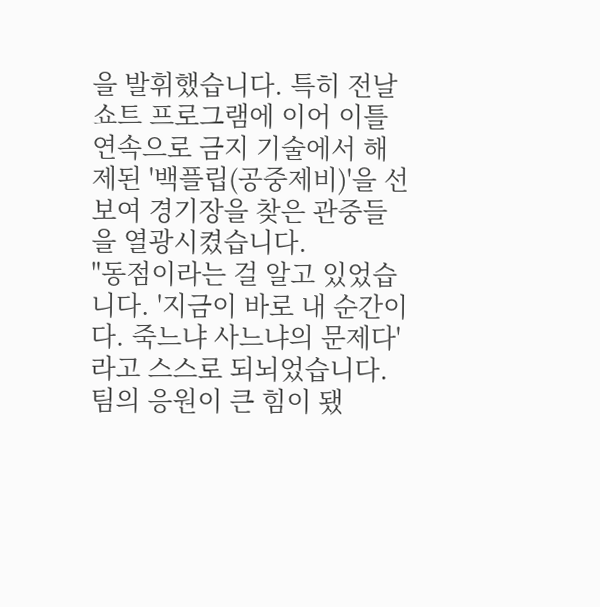을 발휘했습니다. 특히 전날 쇼트 프로그램에 이어 이틀 연속으로 금지 기술에서 해제된 '백플립(공중제비)'을 선보여 경기장을 찾은 관중들을 열광시켰습니다.
"동점이라는 걸 알고 있었습니다. '지금이 바로 내 순간이다. 죽느냐 사느냐의 문제다'라고 스스로 되뇌었습니다. 팀의 응원이 큰 힘이 됐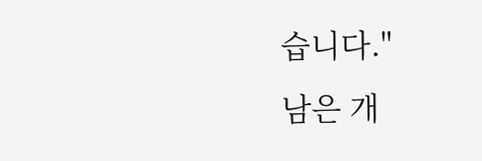습니다."
남은 개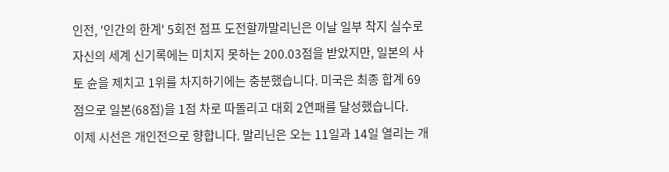인전, '인간의 한계' 5회전 점프 도전할까말리닌은 이날 일부 착지 실수로 자신의 세계 신기록에는 미치지 못하는 200.03점을 받았지만, 일본의 사토 슌을 제치고 1위를 차지하기에는 충분했습니다. 미국은 최종 합계 69점으로 일본(68점)을 1점 차로 따돌리고 대회 2연패를 달성했습니다.
이제 시선은 개인전으로 향합니다. 말리닌은 오는 11일과 14일 열리는 개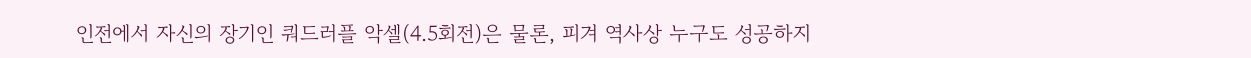인전에서 자신의 장기인 쿼드러플 악셀(4.5회전)은 물론, 피겨 역사상 누구도 성공하지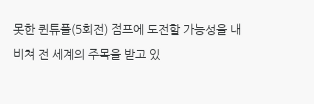못한 퀸튜플(5회전) 점프에 도전할 가능성을 내비쳐 전 세계의 주목을 받고 있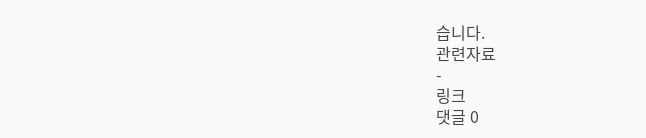습니다.
관련자료
-
링크
댓글 0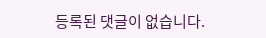등록된 댓글이 없습니다.